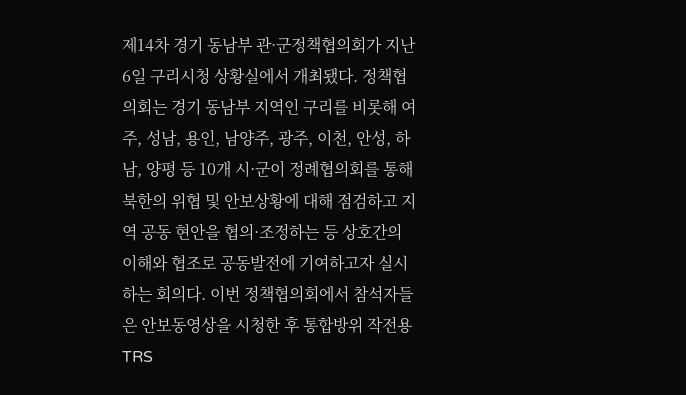제14차 경기 동남부 관·군정책협의회가 지난 6일 구리시청 상황실에서 개최됐다. 정책협의회는 경기 동남부 지역인 구리를 비롯해 여주, 성남, 용인, 남양주, 광주, 이천, 안성, 하남, 양평 등 10개 시·군이 정례협의회를 통해 북한의 위협 및 안보상황에 대해 점검하고 지역 공동 현안을 협의·조정하는 등 상호간의 이해와 협조로 공동발전에 기여하고자 실시하는 회의다. 이번 정책협의회에서 참석자들은 안보동영상을 시청한 후 통합방위 작전용 TRS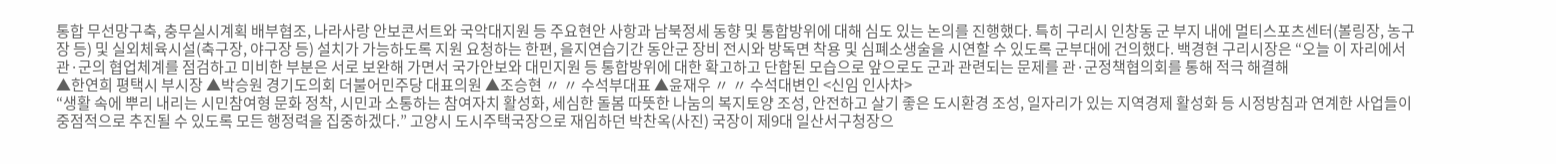통합 무선망구축, 충무실시계획 배부협조, 나라사랑 안보콘서트와 국악대지원 등 주요현안 사항과 남북정세 동향 및 통합방위에 대해 심도 있는 논의를 진행했다. 특히 구리시 인창동 군 부지 내에 멀티스포츠센터(볼링장, 농구장 등) 및 실외체육시설(축구장, 야구장 등) 설치가 가능하도록 지원 요청하는 한편, 을지연습기간 동안군 장비 전시와 방독면 착용 및 심폐소생술을 시연할 수 있도록 군부대에 건의했다. 백경현 구리시장은 “오늘 이 자리에서 관·군의 협업체계를 점검하고 미비한 부분은 서로 보완해 가면서 국가안보와 대민지원 등 통합방위에 대한 확고하고 단합된 모습으로 앞으로도 군과 관련되는 문제를 관·군정책협의회를 통해 적극 해결해
▲한연희 평택시 부시장 ▲박승원 경기도의회 더불어민주당 대표의원 ▲조승현 〃 〃 수석부대표 ▲윤재우 〃 〃 수석대변인 <신임 인사차>
“생활 속에 뿌리 내리는 시민참여형 문화 정착, 시민과 소통하는 참여자치 활성화, 세심한 돌봄 따뜻한 나눔의 복지토양 조성, 안전하고 살기 좋은 도시환경 조성, 일자리가 있는 지역경제 활성화 등 시정방침과 연계한 사업들이 중점적으로 추진될 수 있도록 모든 행정력을 집중하겠다.” 고양시 도시주택국장으로 재임하던 박찬옥(사진) 국장이 제9대 일산서구청장으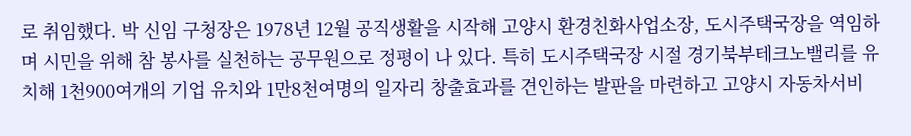로 취임했다. 박 신임 구청장은 1978년 12월 공직생활을 시작해 고양시 환경친화사업소장, 도시주택국장을 역임하며 시민을 위해 참 봉사를 실천하는 공무원으로 정평이 나 있다. 특히 도시주택국장 시절 경기북부테크노밸리를 유치해 1천900여개의 기업 유치와 1만8천여명의 일자리 창출효과를 견인하는 발판을 마련하고 고양시 자동차서비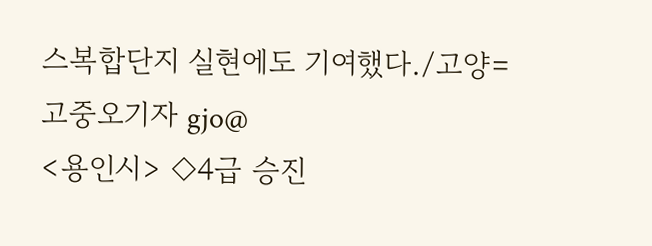스복합단지 실현에도 기여했다./고양=고중오기자 gjo@
<용인시> ◇4급 승진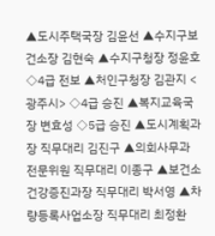▲도시주택국장 김윤선 ▲수지구보건소장 김현숙 ▲수지구청장 정윤호 ◇4급 전보 ▲처인구청장 김관지 <광주시> ◇4급 승진 ▲복지교육국장 변효성 ◇5급 승진 ▲도시계획과장 직무대리 김진구 ▲의회사무과 전문위원 직무대리 이종구 ▲보건소 건강증진과장 직무대리 박서영 ▲차량등록사업소장 직무대리 최정환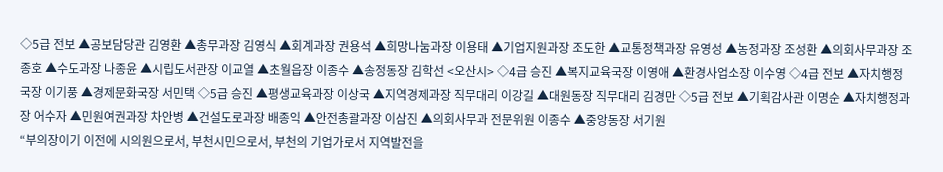◇5급 전보 ▲공보담당관 김영환 ▲총무과장 김영식 ▲회계과장 권용석 ▲희망나눔과장 이용태 ▲기업지원과장 조도한 ▲교통정책과장 유영성 ▲농정과장 조성환 ▲의회사무과장 조종호 ▲수도과장 나종윤 ▲시립도서관장 이교열 ▲초월읍장 이종수 ▲송정동장 김학선 <오산시> ◇4급 승진 ▲복지교육국장 이영애 ▲환경사업소장 이수영 ◇4급 전보 ▲자치행정국장 이기풍 ▲경제문화국장 서민택 ◇5급 승진 ▲평생교육과장 이상국 ▲지역경제과장 직무대리 이강길 ▲대원동장 직무대리 김경만 ◇5급 전보 ▲기획감사관 이명순 ▲자치행정과장 어수자 ▲민원여권과장 차안병 ▲건설도로과장 배종익 ▲안전총괄과장 이삼진 ▲의회사무과 전문위원 이종수 ▲중앙동장 서기원
“부의장이기 이전에 시의원으로서, 부천시민으로서, 부천의 기업가로서 지역발전을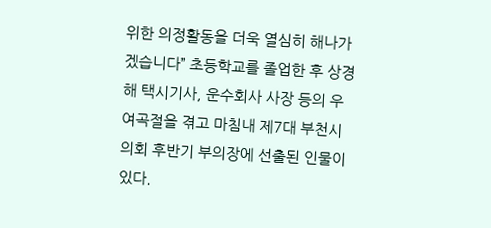위한 의정활동을 더욱 열심히 해나가겠습니다” 초등학교를 졸업한 후 상경해 택시기사, 운수회사 사장 등의 우여곡절을 겪고 마침내 제7대 부천시의회 후반기 부의장에 선출된 인물이 있다.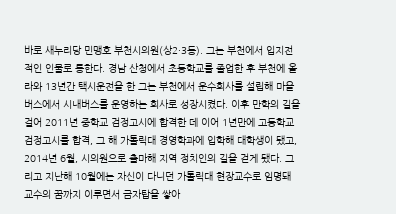바로 새누리당 민맹호 부천시의원(상2·3동). 그는 부천에서 입지전적인 인물로 통한다. 경남 산청에서 초등학교를 졸업한 후 부천에 올라와 13년간 택시운전을 한 그는 부천에서 운수회사를 설립해 마을버스에서 시내버스를 운영하는 회사로 성장시켰다. 이후 만학의 길을 걸어 2011년 중학교 검정고시에 합격한 데 이어 1년만에 고등학교 검정고시를 합격, 그 해 가톨릭대 경영학과에 입학해 대학생이 됐고, 2014년 6월, 시의원으로 출마해 지역 정치인의 길을 걷게 됐다. 그리고 지난해 10월에는 자신이 다니던 가톨릭대 현장교수로 임명돼 교수의 꿈까지 이루면서 금자탑을 쌓아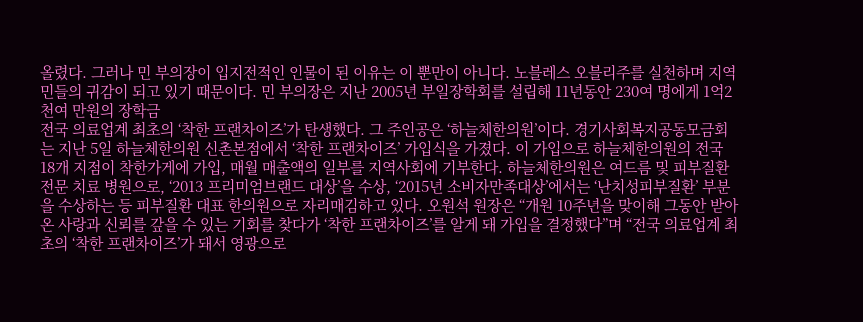올렸다. 그러나 민 부의장이 입지전적인 인물이 된 이유는 이 뿐만이 아니다. 노블레스 오블리주를 실천하며 지역민들의 귀감이 되고 있기 때문이다. 민 부의장은 지난 2005년 부일장학회를 설립해 11년동안 230여 명에게 1억2천여 만원의 장학금
전국 의료업계 최초의 ‘착한 프랜차이즈’가 탄생했다. 그 주인공은 ‘하늘체한의원’이다. 경기사회복지공동모금회는 지난 5일 하늘체한의원 신촌본점에서 ‘착한 프랜차이즈’ 가입식을 가졌다. 이 가입으로 하늘체한의원의 전국 18개 지점이 착한가게에 가입, 매월 매출액의 일부를 지역사회에 기부한다. 하늘체한의원은 여드름 및 피부질환 전문 치료 병원으로, ‘2013 프리미엄브랜드 대상’을 수상, ‘2015년 소비자만족대상’에서는 ‘난치성피부질환’ 부분을 수상하는 등 피부질환 대표 한의원으로 자리매김하고 있다. 오원석 원장은 “개원 10주년을 맞이해 그동안 받아온 사랑과 신뢰를 갚을 수 있는 기회를 찾다가 ‘착한 프랜차이즈’를 알게 돼 가입을 결정했다”며 “전국 의료업계 최초의 ‘착한 프랜차이즈’가 돼서 영광으로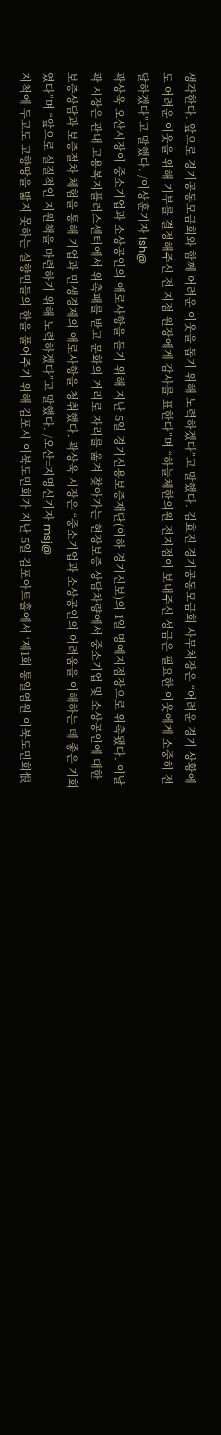생각한다. 앞으로 경기공동모금회와 함께 어려운 이웃을 돕기 위해 노력하겠다”고 말했다. 김효진 경기공동모금회 사무처장은 “어려운 경기 상황에도 어려운 이웃을 위해 기부를 결정해주신 전 지점 원장에게 감사를 표한다”며 “하늘체한의원 전지점이 보내주신 성금은 필요한 이웃에게 소중히 전달하겠다”고 말했다. /이상훈기자 lsh@
곽상욱 오산시장이 중소기업과 소상공인의 애로사항을 듣기 위해 지난 5일 경기신용보증재단(이하 경기신보)의 1일 명예지점장으로 위촉됐다. 이날 곽 시장은 관내 고용복지플러스센터에서 위촉패를 받고 문화의 거리로 자리를 옮겨 찾아가는 현장보증 상담차량에서 중소기업 및 소상공인에 대한 보증상담과 보증절차 체험을 통해 기업과 민생경제의 애로사항을 청취했다. 곽상욱 시장은 “중소기업과 소상공인의 어려움을 이해하는 데 좋은 기회였다”며 “앞으로 실질적인 지원책을 마련하기 위해 노력하겠다”고 말했다. /오산=지명신기자 msj@
지척에 두고도 고향땅을 밟지 못하는 실향민들의 한을 풀어주기 위해 김포시 이북도민회가 지난 5일 김포아트홀에서 ‘제1회 통일염원 이북도민회恨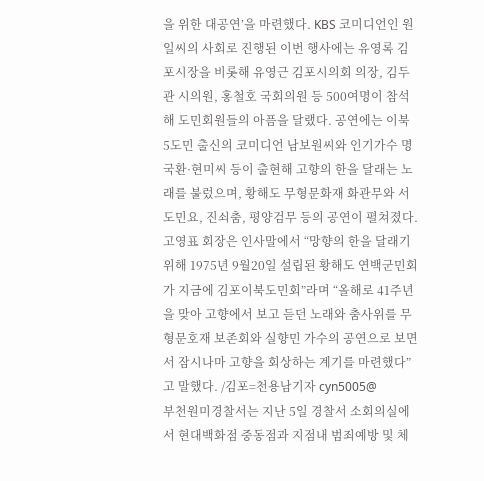을 위한 대공연’을 마련했다. KBS 코미디언인 원일씨의 사회로 진행된 이번 행사에는 유영록 김포시장을 비롯해 유영근 김포시의회 의장, 김두관 시의원, 홍철호 국회의원 등 500여명이 참석해 도민회원들의 아픔을 달랬다. 공연에는 이북 5도민 출신의 코미디언 남보원씨와 인기가수 명국환·현미씨 등이 출현해 고향의 한을 달래는 노래를 불렀으며, 황해도 무형문화재 화관무와 서도민요, 진쇠춤, 평양검무 등의 공연이 펼쳐졌다. 고영표 회장은 인사말에서 “망향의 한을 달래기 위해 1975년 9월20일 설립된 황해도 연백군민회가 지금에 김포이북도민회”라며 “올해로 41주년을 맞아 고향에서 보고 듣던 노래와 춤사위를 무형문호재 보존회와 실향민 가수의 공연으로 보면서 잠시나마 고향을 회상하는 계기를 마련했다”고 말했다. /김포=천용남기자 cyn5005@
부천원미경찰서는 지난 5일 경찰서 소회의실에서 현대백화점 중동점과 지점내 범죄예방 및 체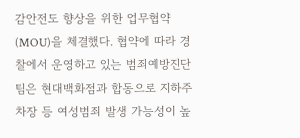감안전도 향상을 위한 업무협약(MOU)을 체결했다. 협약에 따라 경찰에서 운영하고 있는 범죄예방진단팀은 현대백화점과 합동으로 지하주차장 등 여성범죄 발생 가능성이 높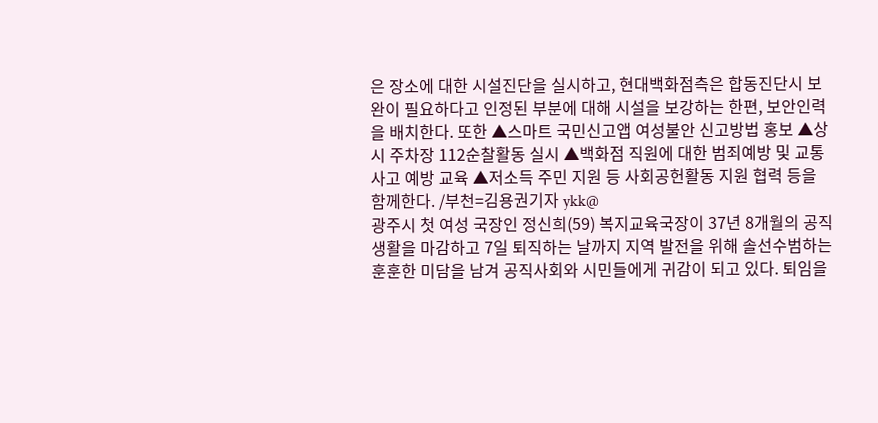은 장소에 대한 시설진단을 실시하고, 현대백화점측은 합동진단시 보완이 필요하다고 인정된 부분에 대해 시설을 보강하는 한편, 보안인력을 배치한다. 또한 ▲스마트 국민신고앱 여성불안 신고방법 홍보 ▲상시 주차장 112순찰활동 실시 ▲백화점 직원에 대한 범죄예방 및 교통사고 예방 교육 ▲저소득 주민 지원 등 사회공헌활동 지원 협력 등을 함께한다. /부천=김용권기자 ykk@
광주시 첫 여성 국장인 정신희(59) 복지교육국장이 37년 8개월의 공직생활을 마감하고 7일 퇴직하는 날까지 지역 발전을 위해 솔선수범하는 훈훈한 미담을 남겨 공직사회와 시민들에게 귀감이 되고 있다. 퇴임을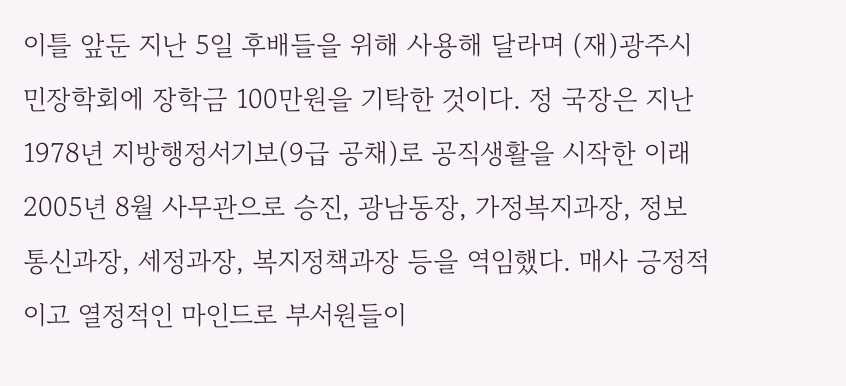이틀 앞둔 지난 5일 후배들을 위해 사용해 달라며 (재)광주시민장학회에 장학금 100만원을 기탁한 것이다. 정 국장은 지난 1978년 지방행정서기보(9급 공채)로 공직생활을 시작한 이래 2005년 8월 사무관으로 승진, 광남동장, 가정복지과장, 정보통신과장, 세정과장, 복지정책과장 등을 역임했다. 매사 긍정적이고 열정적인 마인드로 부서원들이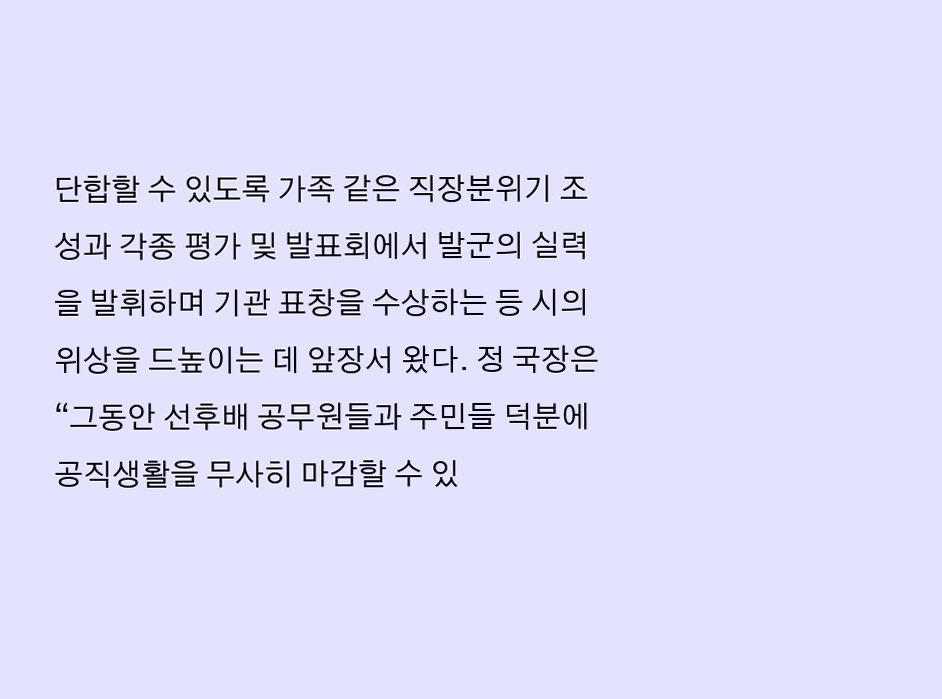단합할 수 있도록 가족 같은 직장분위기 조성과 각종 평가 및 발표회에서 발군의 실력을 발휘하며 기관 표창을 수상하는 등 시의 위상을 드높이는 데 앞장서 왔다. 정 국장은 “그동안 선후배 공무원들과 주민들 덕분에 공직생활을 무사히 마감할 수 있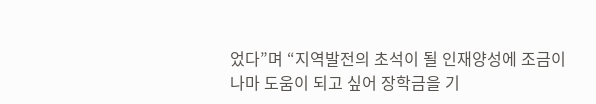었다”며 “지역발전의 초석이 될 인재양성에 조금이나마 도움이 되고 싶어 장학금을 기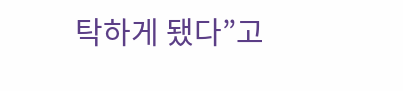탁하게 됐다”고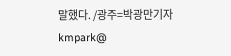말했다. /광주=박광만기자 kmpark@